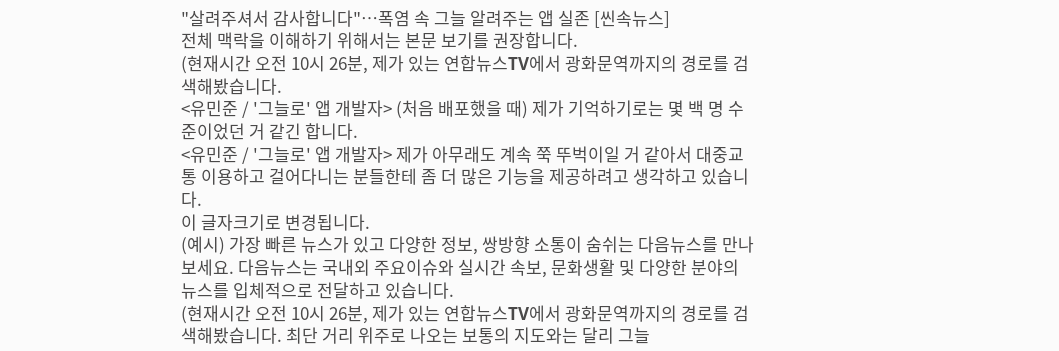"살려주셔서 감사합니다"…폭염 속 그늘 알려주는 앱 실존 [씬속뉴스]
전체 맥락을 이해하기 위해서는 본문 보기를 권장합니다.
(현재시간 오전 10시 26분, 제가 있는 연합뉴스TV에서 광화문역까지의 경로를 검색해봤습니다.
<유민준 / '그늘로' 앱 개발자> (처음 배포했을 때) 제가 기억하기로는 몇 백 명 수준이었던 거 같긴 합니다.
<유민준 / '그늘로' 앱 개발자> 제가 아무래도 계속 쭉 뚜벅이일 거 같아서 대중교통 이용하고 걸어다니는 분들한테 좀 더 많은 기능을 제공하려고 생각하고 있습니다.
이 글자크기로 변경됩니다.
(예시) 가장 빠른 뉴스가 있고 다양한 정보, 쌍방향 소통이 숨쉬는 다음뉴스를 만나보세요. 다음뉴스는 국내외 주요이슈와 실시간 속보, 문화생활 및 다양한 분야의 뉴스를 입체적으로 전달하고 있습니다.
(현재시간 오전 10시 26분, 제가 있는 연합뉴스TV에서 광화문역까지의 경로를 검색해봤습니다. 최단 거리 위주로 나오는 보통의 지도와는 달리 그늘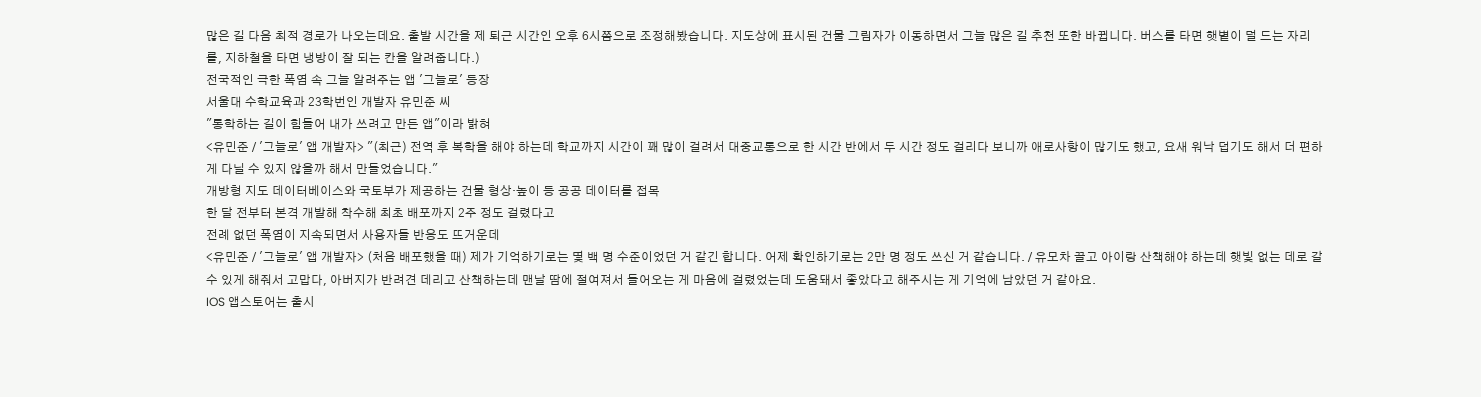많은 길 다음 최적 경로가 나오는데요. 출발 시간을 제 퇴근 시간인 오후 6시쯤으로 조정해봤습니다. 지도상에 표시된 건물 그림자가 이동하면서 그늘 많은 길 추천 또한 바뀝니다. 버스를 타면 햇볕이 덜 드는 자리를, 지하철을 타면 냉방이 잘 되는 칸을 알려줍니다.)
전국적인 극한 폭염 속 그늘 알려주는 앱 '그늘로' 등장
서울대 수학교육과 23학번인 개발자 유민준 씨
"통학하는 길이 힘들어 내가 쓰려고 만든 앱"이라 밝혀
<유민준 / '그늘로' 앱 개발자> "(최근) 전역 후 복학을 해야 하는데 학교까지 시간이 꽤 많이 걸려서 대중교통으로 한 시간 반에서 두 시간 정도 걸리다 보니까 애로사항이 많기도 했고, 요새 워낙 덥기도 해서 더 편하게 다닐 수 있지 않을까 해서 만들었습니다."
개방형 지도 데이터베이스와 국토부가 제공하는 건물 형상·높이 등 공공 데이터를 접목
한 달 전부터 본격 개발해 착수해 최초 배포까지 2주 정도 걸렸다고
전례 없던 폭염이 지속되면서 사용자들 반응도 뜨거운데
<유민준 / '그늘로' 앱 개발자> (처음 배포했을 때) 제가 기억하기로는 몇 백 명 수준이었던 거 같긴 합니다. 어제 확인하기로는 2만 명 정도 쓰신 거 같습니다. / 유모차 끌고 아이랑 산책해야 하는데 햇빛 없는 데로 갈 수 있게 해줘서 고맙다, 아버지가 반려견 데리고 산책하는데 맨날 땀에 절여져서 들어오는 게 마음에 걸렸었는데 도움돼서 좋았다고 해주시는 게 기억에 남았던 거 같아요.
IOS 앱스토어는 출시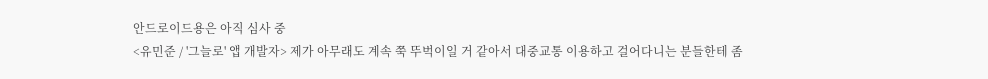안드로이드용은 아직 심사 중
<유민준 / '그늘로' 앱 개발자> 제가 아무래도 계속 쭉 뚜벅이일 거 같아서 대중교통 이용하고 걸어다니는 분들한테 좀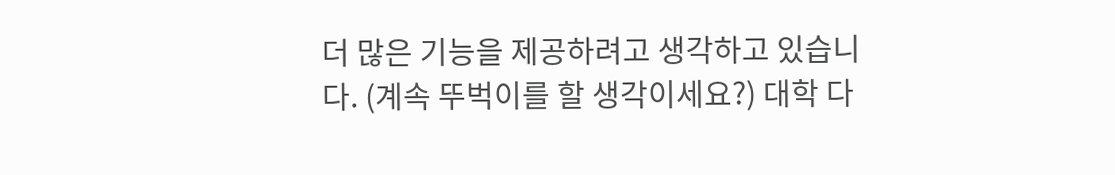더 많은 기능을 제공하려고 생각하고 있습니다. (계속 뚜벅이를 할 생각이세요?) 대학 다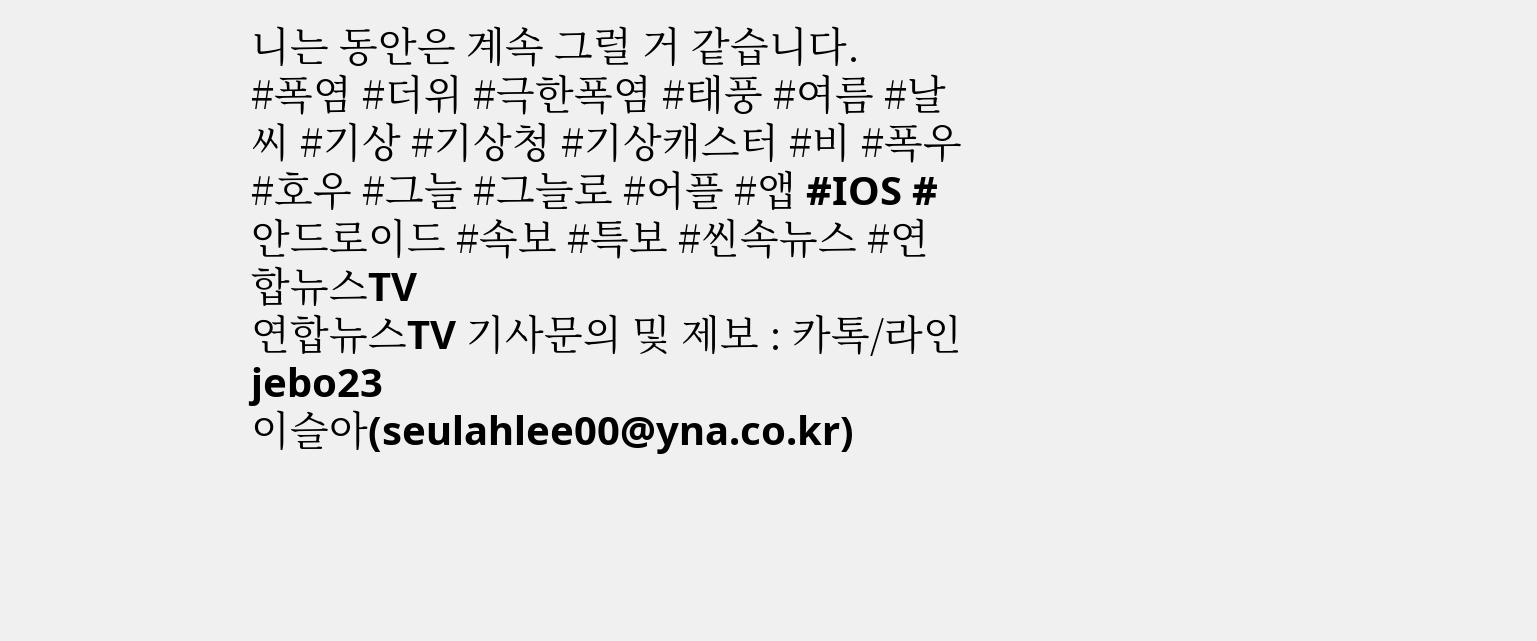니는 동안은 계속 그럴 거 같습니다.
#폭염 #더위 #극한폭염 #태풍 #여름 #날씨 #기상 #기상청 #기상캐스터 #비 #폭우 #호우 #그늘 #그늘로 #어플 #앱 #IOS #안드로이드 #속보 #특보 #씬속뉴스 #연합뉴스TV
연합뉴스TV 기사문의 및 제보 : 카톡/라인 jebo23
이슬아(seulahlee00@yna.co.kr)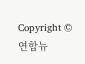Copyright © 연합뉴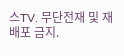스TV. 무단전재 및 재배포 금지.